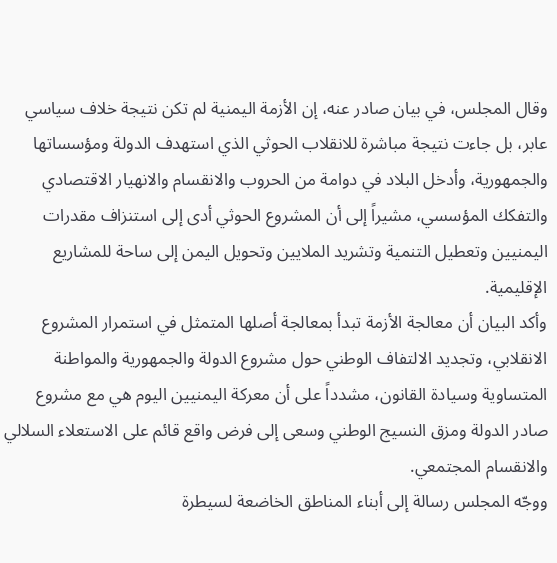وقال المجلس، في بيان صادر عنه، إن الأزمة اليمنية لم تكن نتيجة خلاف سياسي عابر، بل جاءت نتيجة مباشرة للانقلاب الحوثي الذي استهدف الدولة ومؤسساتها والجمهورية، وأدخل البلاد في دوامة من الحروب والانقسام والانهيار الاقتصادي والتفكك المؤسسي، مشيراً إلى أن المشروع الحوثي أدى إلى استنزاف مقدرات اليمنيين وتعطيل التنمية وتشريد الملايين وتحويل اليمن إلى ساحة للمشاريع الإقليمية.
وأكد البيان أن معالجة الأزمة تبدأ بمعالجة أصلها المتمثل في استمرار المشروع الانقلابي، وتجديد الالتفاف الوطني حول مشروع الدولة والجمهورية والمواطنة المتساوية وسيادة القانون، مشدداً على أن معركة اليمنيين اليوم هي مع مشروع صادر الدولة ومزق النسيج الوطني وسعى إلى فرض واقع قائم على الاستعلاء السلالي والانقسام المجتمعي.
ووجّه المجلس رسالة إلى أبناء المناطق الخاضعة لسيطرة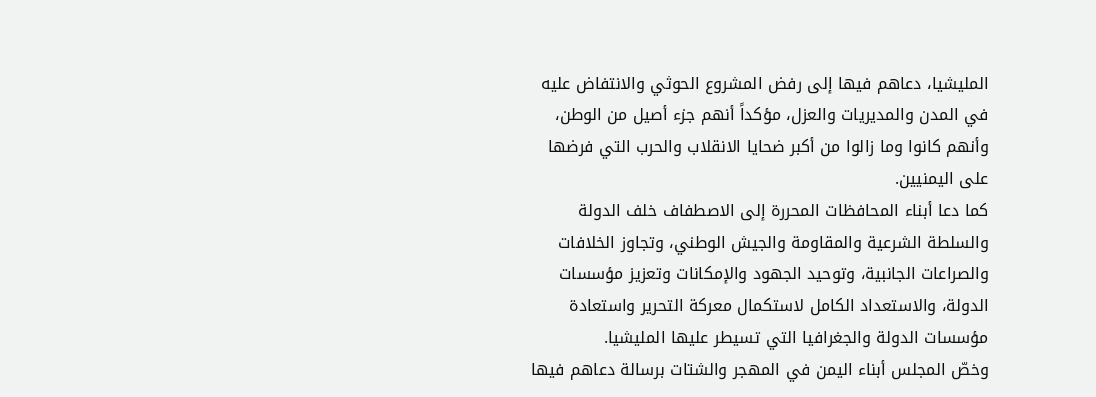المليشيا، دعاهم فيها إلى رفض المشروع الحوثي والانتفاض عليه في المدن والمديريات والعزل، مؤكداً أنهم جزء أصيل من الوطن، وأنهم كانوا وما زالوا من أكبر ضحايا الانقلاب والحرب التي فرضها على اليمنيين.
كما دعا أبناء المحافظات المحررة إلى الاصطفاف خلف الدولة والسلطة الشرعية والمقاومة والجيش الوطني، وتجاوز الخلافات والصراعات الجانبية، وتوحيد الجهود والإمكانات وتعزيز مؤسسات الدولة، والاستعداد الكامل لاستكمال معركة التحرير واستعادة مؤسسات الدولة والجغرافيا التي تسيطر عليها المليشيا.
وخصّ المجلس أبناء اليمن في المهجر والشتات برسالة دعاهم فيها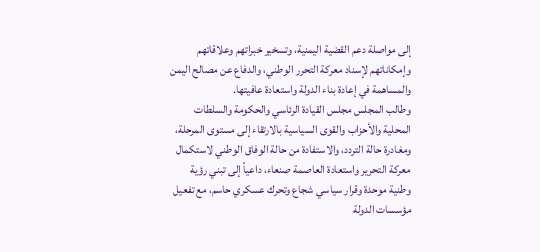إلى مواصلة دعم القضية اليمنية، وتسخير خبراتهم وعلاقاتهم وإمكاناتهم لإسناد معركة التحرر الوطني، والدفاع عن مصالح اليمن والمساهمة في إعادة بناء الدولة واستعادة عافيتها.
وطالب المجلس مجلس القيادة الرئاسي والحكومة والسلطات المحلية والأحزاب والقوى السياسية بالارتقاء إلى مستوى المرحلة، ومغادرة حالة التردد، والاستفادة من حالة الوفاق الوطني لاستكمال معركة التحرير واستعادة العاصمة صنعاء، داعياً إلى تبني رؤية وطنية موحدة وقرار سياسي شجاع وتحرك عسكري حاسم، مع تفعيل مؤسسات الدولة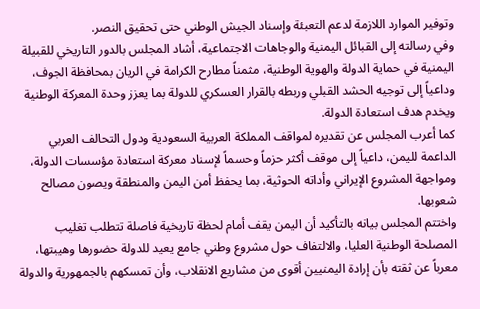وتوفير الموارد اللازمة لدعم التعبئة وإسناد الجيش الوطني حتى تحقيق النصر.
وفي رسالته إلى القبائل اليمنية والوجاهات الاجتماعية، أشاد المجلس بالدور التاريخي للقبيلة اليمنية في حماية الدولة والهوية الوطنية، مثمناً مطارح الكرامة في الريان بمحافظة الجوف، وداعياً إلى توجيه الحشد القبلي وربطه بالقرار العسكري للدولة بما يعزز وحدة المعركة الوطنية ويخدم هدف استعادة الدولة.
كما أعرب المجلس عن تقديره لمواقف المملكة العربية السعودية ودول التحالف العربي الداعمة لليمن، داعياً إلى موقف أكثر حزماً وحسماً لإسناد معركة استعادة مؤسسات الدولة، ومواجهة المشروع الإيراني وأداته الحوثية، بما يحفظ أمن اليمن والمنطقة ويصون مصالح شعوبها.
واختتم المجلس بيانه بالتأكيد أن اليمن يقف أمام لحظة تاريخية فاصلة تتطلب تغليب المصلحة الوطنية العليا، والالتفاف حول مشروع وطني جامع يعيد للدولة حضورها وهيبتها، معرباً عن ثقته بأن إرادة اليمنيين أقوى من مشاريع الانقلاب، وأن تمسكهم بالجمهورية والدولة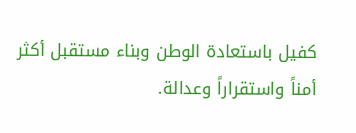كفيل باستعادة الوطن وبناء مستقبل أكثر أمناً واستقراراً وعدالة.